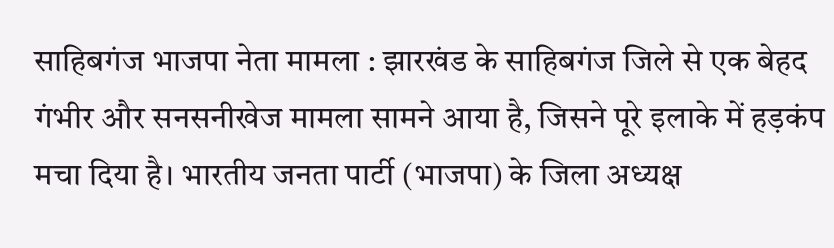साहिबगंज भाजपा नेता मामला : झारखंड के साहिबगंज जिले से एक बेहद गंभीर और सनसनीखेज मामला सामने आया है, जिसने पूरे इलाके में हड़कंप मचा दिया है। भारतीय जनता पार्टी (भाजपा) के जिला अध्यक्ष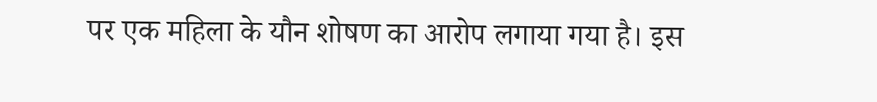पर एक महिला के यौन शोषण का आरोप लगाया गया है। इस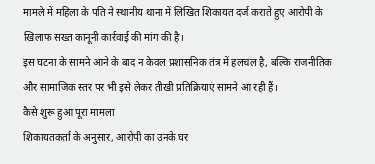मामले में महिला के पति ने स्थानीय थाना में लिखित शिकायत दर्ज कराते हुए आरोपी के खिलाफ सख्त कानूनी कार्रवाई की मांग की है।
इस घटना के सामने आने के बाद न केवल प्रशासनिक तंत्र में हलचल है, बल्कि राजनीतिक और सामाजिक स्तर पर भी इसे लेकर तीखी प्रतिक्रियाएं सामने आ रही हैं।
कैसे शुरू हुआ पूरा मामला
शिकायतकर्ता के अनुसार, आरोपी का उनके घर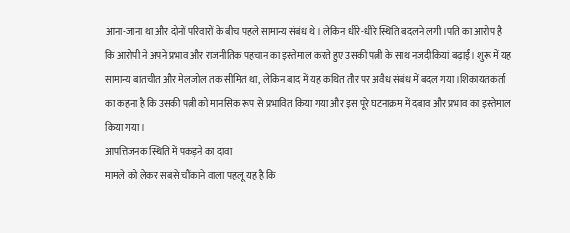आना-जाना था और दोनों परिवारों के बीच पहले सामान्य संबंध थे। लेकिन धीरे-धीरे स्थिति बदलने लगी।पति का आरोप है कि आरोपी ने अपने प्रभाव और राजनीतिक पहचान का इस्तेमाल करते हुए उसकी पत्नी के साथ नजदीकियां बढ़ाईं। शुरू में यह सामान्य बातचीत और मेलजोल तक सीमित था, लेकिन बाद में यह कथित तौर पर अवैध संबंध में बदल गया।शिकायतकर्ता का कहना है कि उसकी पत्नी को मानसिक रूप से प्रभावित किया गया और इस पूरे घटनाक्रम में दबाव और प्रभाव का इस्तेमाल किया गया।
आपत्तिजनक स्थिति में पकड़ने का दावा
मामले को लेकर सबसे चौंकाने वाला पहलू यह है कि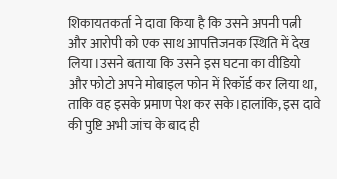शिकायतकर्ता ने दावा किया है कि उसने अपनी पत्नी और आरोपी को एक साथ आपत्तिजनक स्थिति में देख लिया।उसने बताया कि उसने इस घटना का वीडियो और फोटो अपने मोबाइल फोन में रिकॉर्ड कर लिया था, ताकि वह इसके प्रमाण पेश कर सके।हालांकि, इस दावे की पुष्टि अभी जांच के बाद ही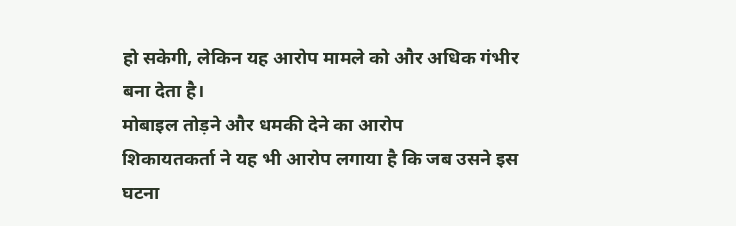हो सकेगी, लेकिन यह आरोप मामले को और अधिक गंभीर बना देता है।
मोबाइल तोड़ने और धमकी देने का आरोप
शिकायतकर्ता ने यह भी आरोप लगाया है कि जब उसने इस घटना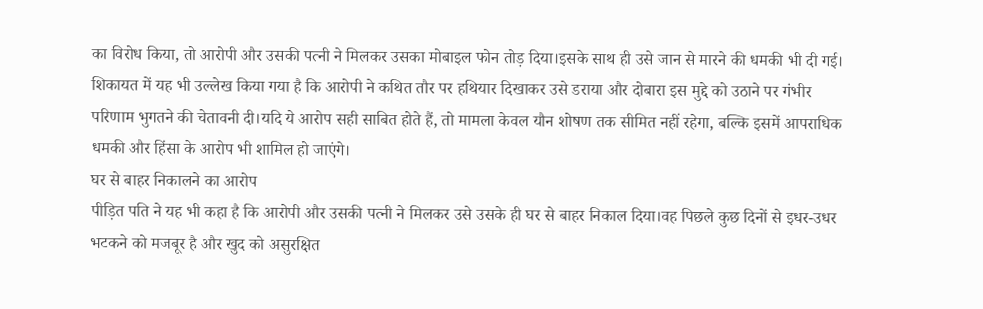का विरोध किया, तो आरोपी और उसकी पत्नी ने मिलकर उसका मोबाइल फोन तोड़ दिया।इसके साथ ही उसे जान से मारने की धमकी भी दी गई। शिकायत में यह भी उल्लेख किया गया है कि आरोपी ने कथित तौर पर हथियार दिखाकर उसे डराया और दोबारा इस मुद्दे को उठाने पर गंभीर परिणाम भुगतने की चेतावनी दी।यदि ये आरोप सही साबित होते हैं, तो मामला केवल यौन शोषण तक सीमित नहीं रहेगा, बल्कि इसमें आपराधिक धमकी और हिंसा के आरोप भी शामिल हो जाएंगे।
घर से बाहर निकालने का आरोप
पीड़ित पति ने यह भी कहा है कि आरोपी और उसकी पत्नी ने मिलकर उसे उसके ही घर से बाहर निकाल दिया।वह पिछले कुछ दिनों से इधर-उधर भटकने को मजबूर है और खुद को असुरक्षित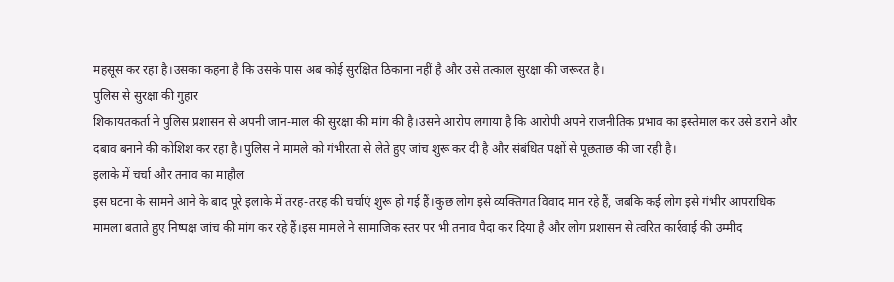महसूस कर रहा है।उसका कहना है कि उसके पास अब कोई सुरक्षित ठिकाना नहीं है और उसे तत्काल सुरक्षा की जरूरत है।
पुलिस से सुरक्षा की गुहार
शिकायतकर्ता ने पुलिस प्रशासन से अपनी जान-माल की सुरक्षा की मांग की है।उसने आरोप लगाया है कि आरोपी अपने राजनीतिक प्रभाव का इस्तेमाल कर उसे डराने और दबाव बनाने की कोशिश कर रहा है।पुलिस ने मामले को गंभीरता से लेते हुए जांच शुरू कर दी है और संबंधित पक्षों से पूछताछ की जा रही है।
इलाके में चर्चा और तनाव का माहौल
इस घटना के सामने आने के बाद पूरे इलाके में तरह-तरह की चर्चाएं शुरू हो गई हैं।कुछ लोग इसे व्यक्तिगत विवाद मान रहे हैं, जबकि कई लोग इसे गंभीर आपराधिक मामला बताते हुए निष्पक्ष जांच की मांग कर रहे हैं।इस मामले ने सामाजिक स्तर पर भी तनाव पैदा कर दिया है और लोग प्रशासन से त्वरित कार्रवाई की उम्मीद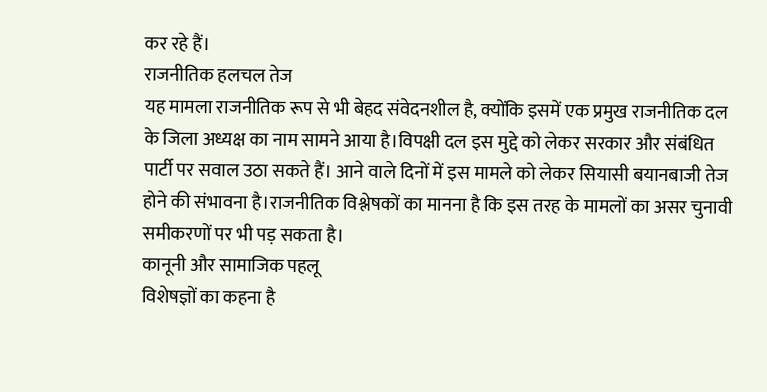कर रहे हैं।
राजनीतिक हलचल तेज
यह मामला राजनीतिक रूप से भी बेहद संवेदनशील है, क्योंकि इसमें एक प्रमुख राजनीतिक दल के जिला अध्यक्ष का नाम सामने आया है।विपक्षी दल इस मुद्दे को लेकर सरकार और संबंधित पार्टी पर सवाल उठा सकते हैं। आने वाले दिनों में इस मामले को लेकर सियासी बयानबाजी तेज होने की संभावना है।राजनीतिक विश्लेषकों का मानना है कि इस तरह के मामलों का असर चुनावी समीकरणों पर भी पड़ सकता है।
कानूनी और सामाजिक पहलू
विशेषज्ञों का कहना है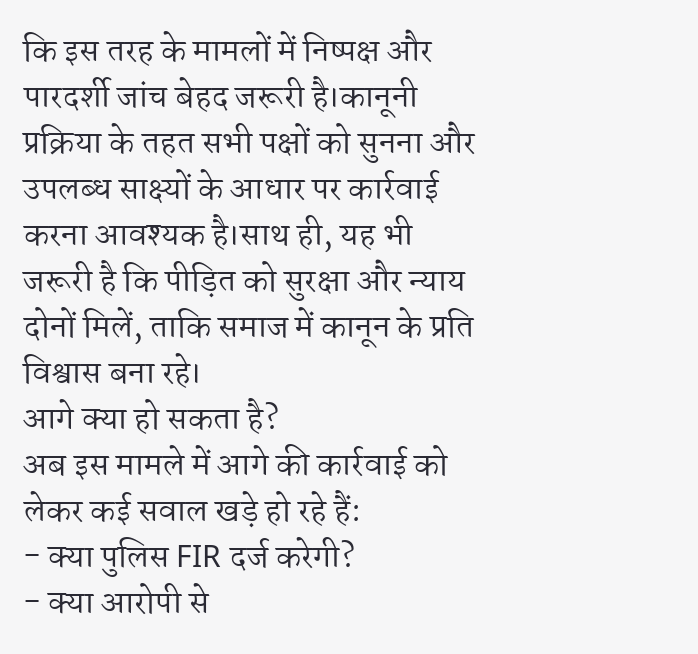कि इस तरह के मामलों में निष्पक्ष और पारदर्शी जांच बेहद जरूरी है।कानूनी प्रक्रिया के तहत सभी पक्षों को सुनना और उपलब्ध साक्ष्यों के आधार पर कार्रवाई करना आवश्यक है।साथ ही, यह भी जरूरी है कि पीड़ित को सुरक्षा और न्याय दोनों मिलें, ताकि समाज में कानून के प्रति विश्वास बना रहे।
आगे क्या हो सकता है?
अब इस मामले में आगे की कार्रवाई को लेकर कई सवाल खड़े हो रहे हैं:
- क्या पुलिस FIR दर्ज करेगी?
- क्या आरोपी से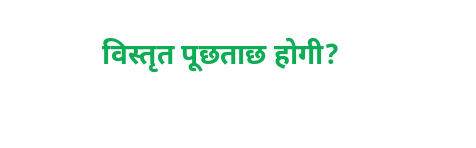विस्तृत पूछताछ होगी?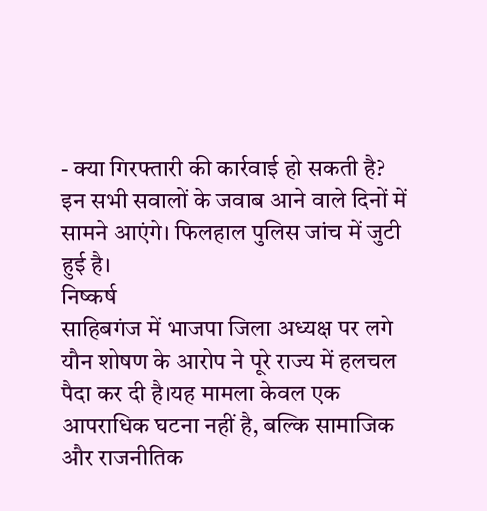- क्या गिरफ्तारी की कार्रवाई हो सकती है?
इन सभी सवालों के जवाब आने वाले दिनों में सामने आएंगे। फिलहाल पुलिस जांच में जुटी हुई है।
निष्कर्ष
साहिबगंज में भाजपा जिला अध्यक्ष पर लगे यौन शोषण के आरोप ने पूरे राज्य में हलचल पैदा कर दी है।यह मामला केवल एक आपराधिक घटना नहीं है, बल्कि सामाजिक और राजनीतिक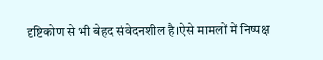दृष्टिकोण से भी बेहद संवेदनशील है।ऐसे मामलों में निष्पक्ष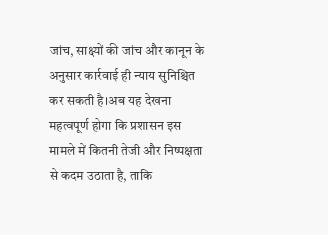जांच, साक्ष्यों की जांच और कानून के अनुसार कार्रवाई ही न्याय सुनिश्चित कर सकती है।अब यह देखना महत्वपूर्ण होगा कि प्रशासन इस मामले में कितनी तेजी और निष्पक्षता से कदम उठाता है, ताकि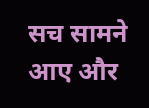सच सामने आए और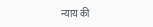न्याय की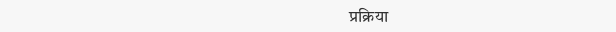प्रक्रिया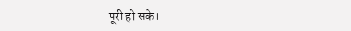पूरी हो सके।